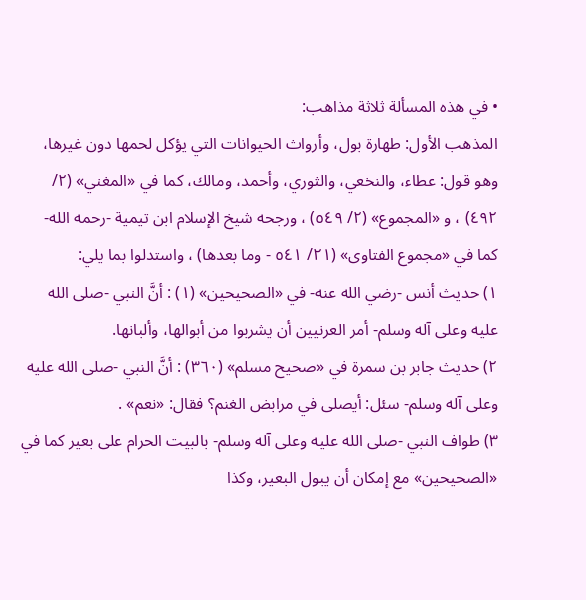• في هذه المسألة ثلاثة مذاهب:
المذهب الأول: طهارة بول، وأرواث الحيوانات التي يؤكل لحمها دون غيرها، وهو قول: عطاء، والنخعي، والثوري، وأحمد، ومالك، كما في «المغني» (٢/ ٤٩٢) ، و «المجموع» (٢/ ٥٤٩) ، ورجحه شيخ الإسلام ابن تيمية -رحمه الله- كما في «مجموع الفتاوى» (٢١/ ٥٤١ - وما بعدها) ، واستدلوا بما يلي:
١) حديث أنس -رضي الله عنه- في «الصحيحين» (١) : أنَّ النبي -صلى الله عليه وعلى آله وسلم- أمر العرنيين أن يشربوا من أبوالها، وألبانها.
٢) حديث جابر بن سمرة في «صحيح مسلم» (٣٦٠) : أنَّ النبي -صلى الله عليه وعلى آله وسلم- سئل: أيصلى في مرابض الغنم؟ فقال: «نعم» .
٣) طواف النبي -صلى الله عليه وعلى آله وسلم- بالبيت الحرام على بعير كما في «الصحيحين» مع إمكان أن يبول البعير، وكذا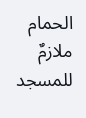الحمام ملازمٌ للمسجد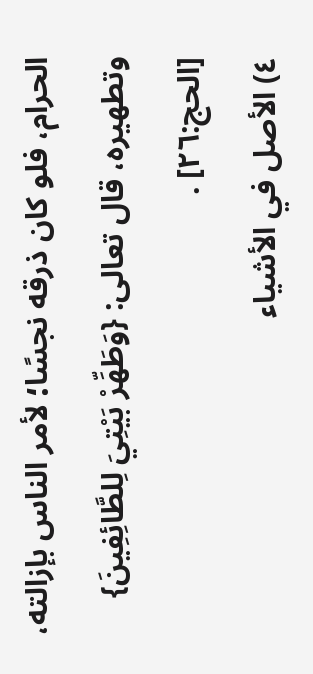الحرام، فلو كان ذرقه نجسًا؛ لأمر الناس بإزالته، وتطهيره، قال تعالى: {وَطَهِّرْ بَيْتِيَ لِلطَّائِفِينَ} [الحج:٢٦] .
٤) الأصل في الأشياء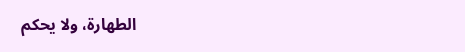الطهارة، ولا يحكم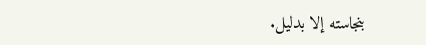بنجاسته إلا بدليل.